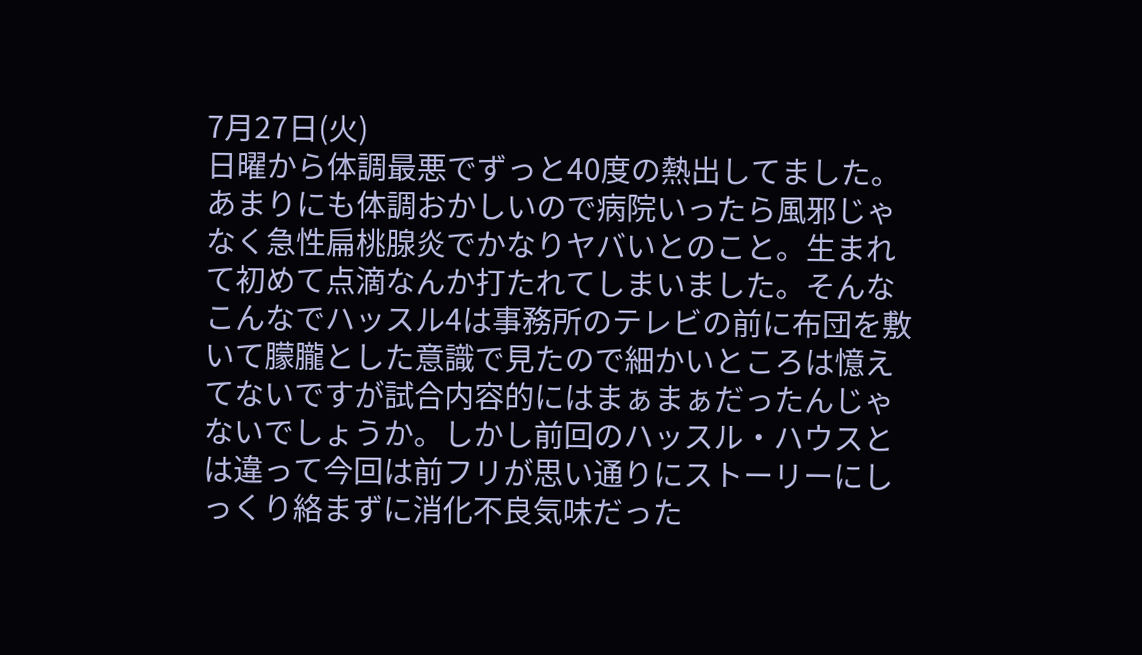7月27日(火)
日曜から体調最悪でずっと40度の熱出してました。あまりにも体調おかしいので病院いったら風邪じゃなく急性扁桃腺炎でかなりヤバいとのこと。生まれて初めて点滴なんか打たれてしまいました。そんなこんなでハッスル4は事務所のテレビの前に布団を敷いて朦朧とした意識で見たので細かいところは憶えてないですが試合内容的にはまぁまぁだったんじゃないでしょうか。しかし前回のハッスル・ハウスとは違って今回は前フリが思い通りにストーリーにしっくり絡まずに消化不良気味だった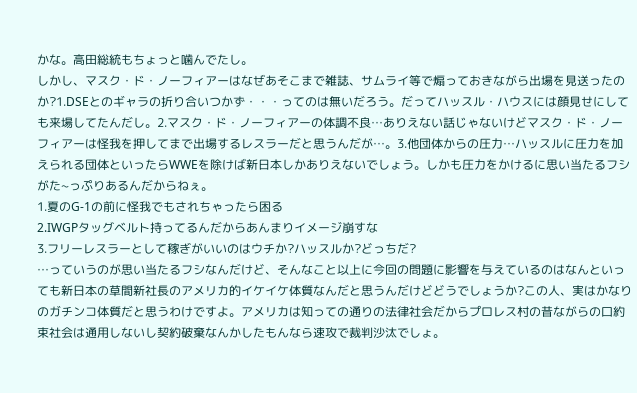かな。高田総統もちょっと噛んでたし。
しかし、マスク・ド・ノーフィアーはなぜあそこまで雑誌、サムライ等で煽っておきながら出場を見送ったのか?1.DSEとのギャラの折り合いつかず・・・ってのは無いだろう。だってハッスル・ハウスには顔見せにしても来場してたんだし。2.マスク・ド・ノーフィアーの体調不良…ありえない話じゃないけどマスク・ド・ノーフィアーは怪我を押してまで出場するレスラーだと思うんだが…。3.他団体からの圧力…ハッスルに圧力を加えられる団体といったらWWEを除けば新日本しかありえないでしょう。しかも圧力をかけるに思い当たるフシがた~っぷりあるんだからねぇ。
1.夏のG-1の前に怪我でもされちゃったら困る
2.IWGPタッグベルト持ってるんだからあんまりイメージ崩すな
3.フリーレスラーとして稼ぎがいいのはウチか?ハッスルか?どっちだ?
…っていうのが思い当たるフシなんだけど、そんなこと以上に今回の問題に影響を与えているのはなんといっても新日本の草間新社長のアメリカ的イケイケ体質なんだと思うんだけどどうでしょうか?この人、実はかなりのガチンコ体質だと思うわけですよ。アメリカは知っての通りの法律社会だからプロレス村の昔ながらの口約束社会は通用しないし契約破棄なんかしたもんなら速攻で裁判沙汰でしょ。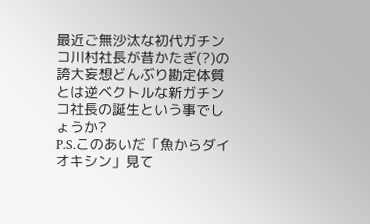最近ご無沙汰な初代ガチンコ川村社長が昔かたぎ(?)の誇大妄想どんぶり勘定体質とは逆ベクトルな新ガチンコ社長の誕生という事でしょうか?
P.S.このあいだ「魚からダイオキシン」見て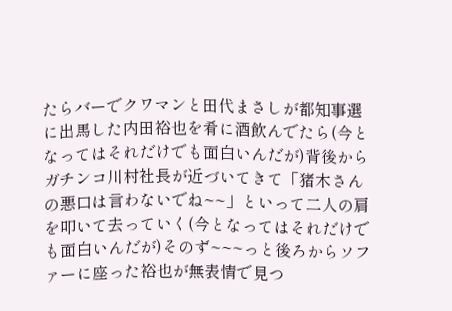たらバーでクワマンと田代まさしが都知事選に出馬した内田裕也を肴に酒飲んでたら(今となってはそれだけでも面白いんだが)背後からガチンコ川村社長が近づいてきて「猪木さんの悪口は言わないでね~~」といって二人の肩を叩いて去っていく(今となってはそれだけでも面白いんだが)そのず~~~っと後ろからソファーに座った裕也が無表情で見つ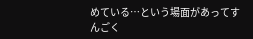めている…という場面があってすんごく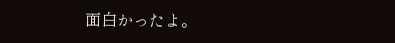面白かったよ。